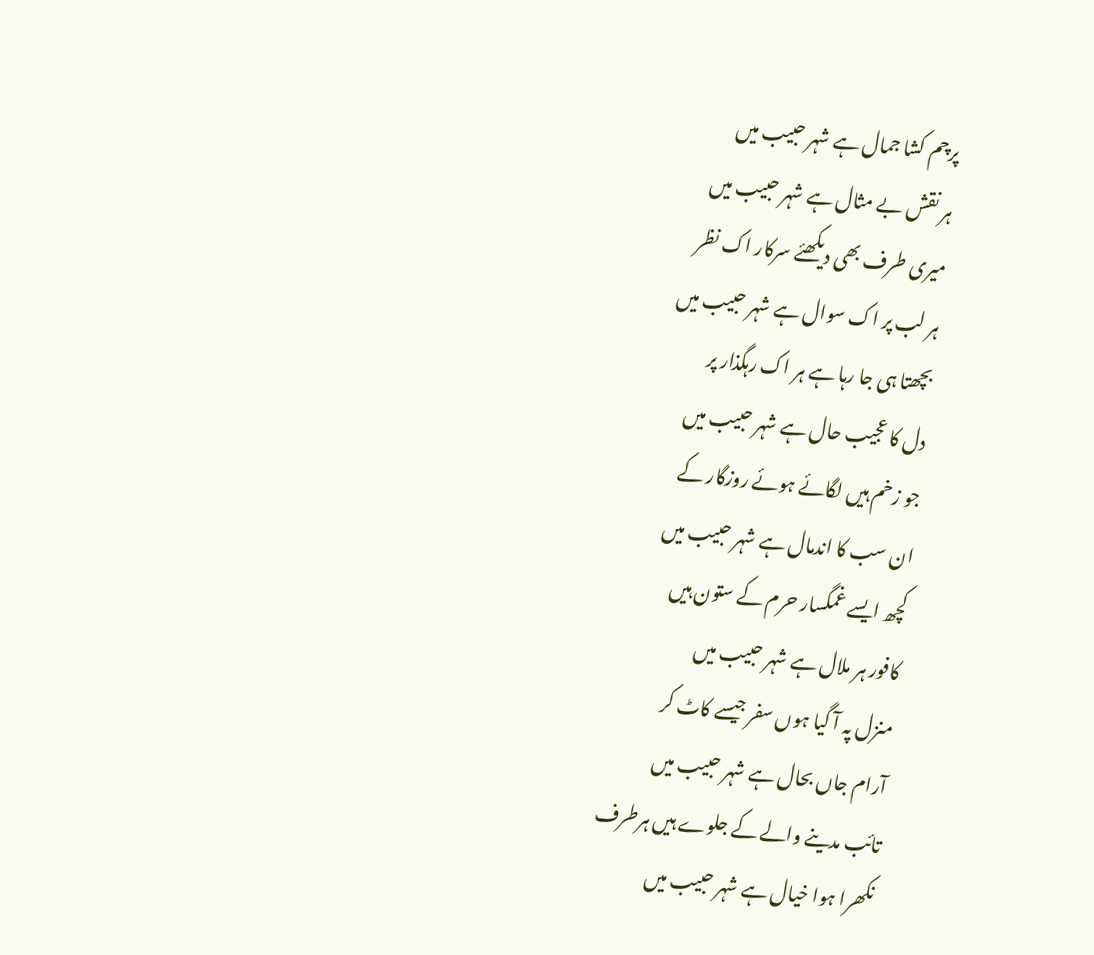پرچم کشا جمال ہے شہر حبیب میں
ہر نقش بے مثال ہے شہر حبیب میں
میری طرف بھی دیکھئے سرکار اک نظر
ہر لب پر اک سوال ہے شہر حبیب میں
بچھتا ہی جا رہا ہے ہر اک رہگذار پر
دل کا عجیب حال ہے شہر حبیب میں
جو زخم ہیں لگائے ہوئے روزگار کے
ان سب کا اندمال ہے شہر حبیب میں
کچھ ایسے غمگسار حرم کے ستون ہیں
کافور ہر ملال ہے شہر حبیب میں
منزل پہ آ گیا ہوں سفر جیسے کاٹ کر
آرام جاں بحال ہے شہر حبیب میں
تائب مدینے والے کے جلوے ہیں ہرطرف
نکھرا ہوا خیال ہے شہر حبیب میں